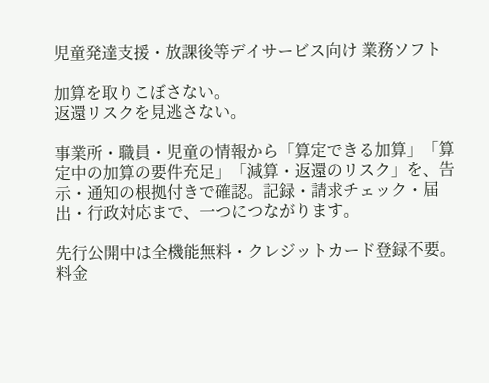児童発達支援・放課後等デイサービス向け 業務ソフト

加算を取りこぼさない。
返還リスクを見逃さない。

事業所・職員・児童の情報から「算定できる加算」「算定中の加算の要件充足」「減算・返還のリスク」を、告示・通知の根拠付きで確認。記録・請求チェック・届出・行政対応まで、一つにつながります。

先行公開中は全機能無料・クレジットカード登録不要。 料金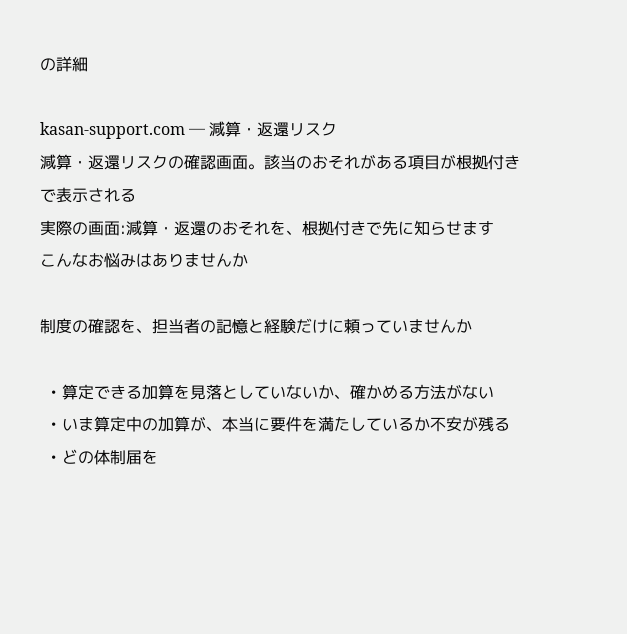の詳細

kasan-support.com ─ 減算・返還リスク
減算・返還リスクの確認画面。該当のおそれがある項目が根拠付きで表示される
実際の画面:減算・返還のおそれを、根拠付きで先に知らせます
こんなお悩みはありませんか

制度の確認を、担当者の記憶と経験だけに頼っていませんか

  • 算定できる加算を見落としていないか、確かめる方法がない
  • いま算定中の加算が、本当に要件を満たしているか不安が残る
  • どの体制届を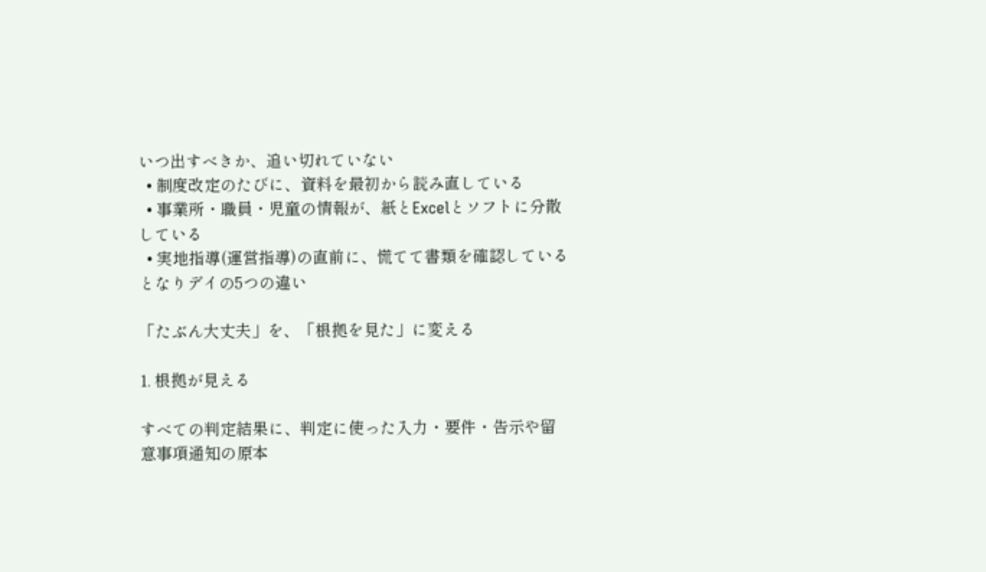いつ出すべきか、追い切れていない
  • 制度改定のたびに、資料を最初から読み直している
  • 事業所・職員・児童の情報が、紙とExcelとソフトに分散している
  • 実地指導(運営指導)の直前に、慌てて書類を確認している
となりデイの5つの違い

「たぶん大丈夫」を、「根拠を見た」に変える

1. 根拠が見える

すべての判定結果に、判定に使った入力・要件・告示や留意事項通知の原本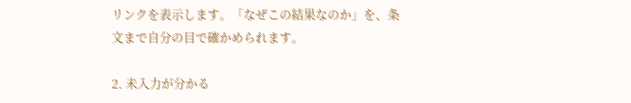リンクを表示します。「なぜこの結果なのか」を、条文まで自分の目で確かめられます。

2. 未入力が分かる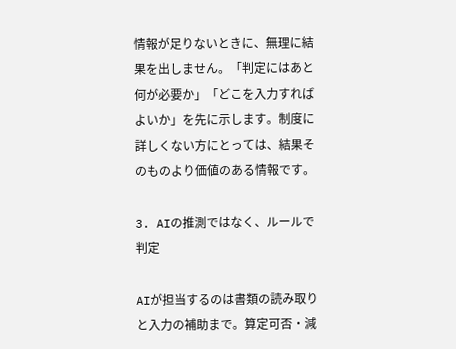情報が足りないときに、無理に結果を出しません。「判定にはあと何が必要か」「どこを入力すればよいか」を先に示します。制度に詳しくない方にとっては、結果そのものより価値のある情報です。

3. AIの推測ではなく、ルールで判定

AIが担当するのは書類の読み取りと入力の補助まで。算定可否・減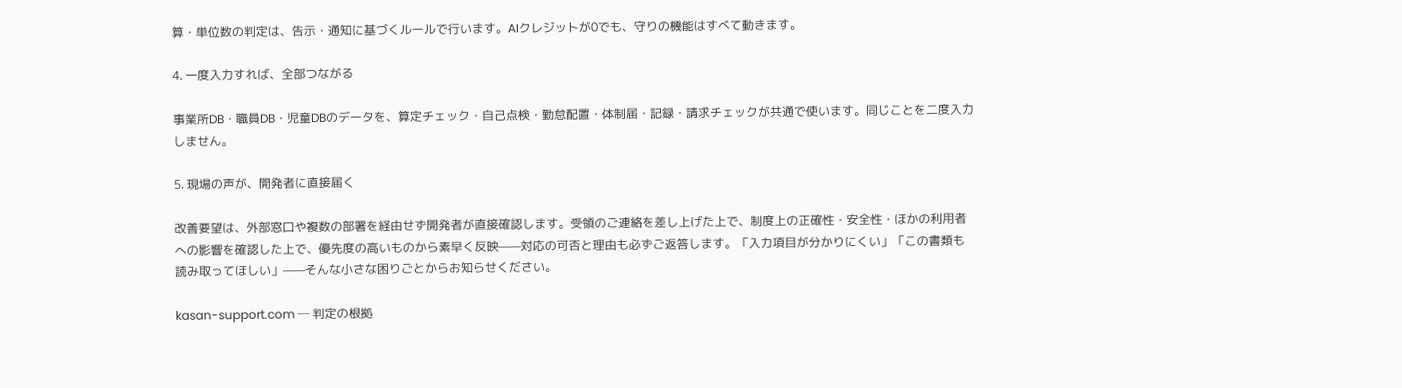算・単位数の判定は、告示・通知に基づくルールで行います。AIクレジットが0でも、守りの機能はすべて動きます。

4. 一度入力すれば、全部つながる

事業所DB・職員DB・児童DBのデータを、算定チェック・自己点検・勤怠配置・体制届・記録・請求チェックが共通で使います。同じことを二度入力しません。

5. 現場の声が、開発者に直接届く

改善要望は、外部窓口や複数の部署を経由せず開発者が直接確認します。受領のご連絡を差し上げた上で、制度上の正確性・安全性・ほかの利用者への影響を確認した上で、優先度の高いものから素早く反映——対応の可否と理由も必ずご返答します。「入力項目が分かりにくい」「この書類も読み取ってほしい」——そんな小さな困りごとからお知らせください。

kasan-support.com ─ 判定の根拠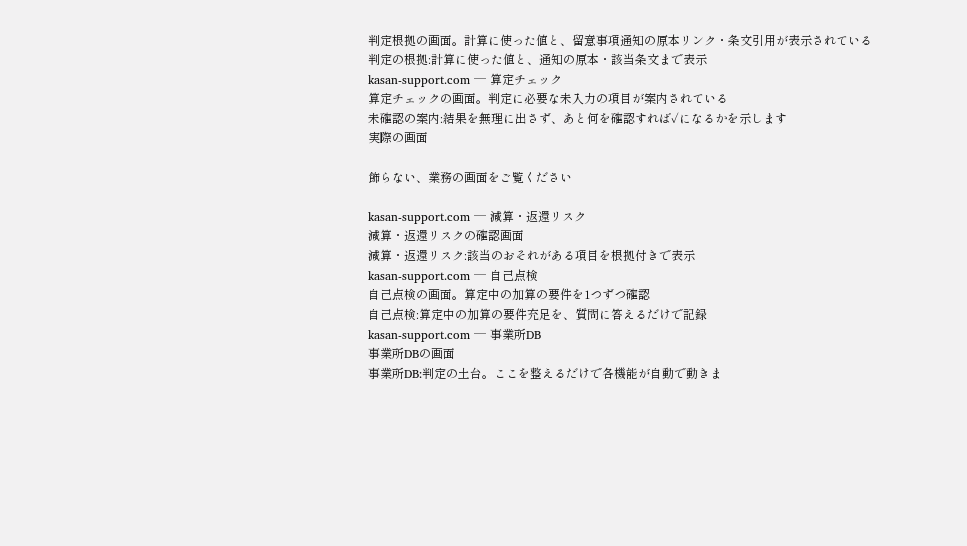判定根拠の画面。計算に使った値と、留意事項通知の原本リンク・条文引用が表示されている
判定の根拠:計算に使った値と、通知の原本・該当条文まで表示
kasan-support.com ─ 算定チェック
算定チェックの画面。判定に必要な未入力の項目が案内されている
未確認の案内:結果を無理に出さず、あと何を確認すれば✓になるかを示します
実際の画面

飾らない、業務の画面をご覧ください

kasan-support.com ─ 減算・返還リスク
減算・返還リスクの確認画面
減算・返還リスク:該当のおそれがある項目を根拠付きで表示
kasan-support.com ─ 自己点検
自己点検の画面。算定中の加算の要件を1つずつ確認
自己点検:算定中の加算の要件充足を、質問に答えるだけで記録
kasan-support.com ─ 事業所DB
事業所DBの画面
事業所DB:判定の土台。ここを整えるだけで各機能が自動で動きま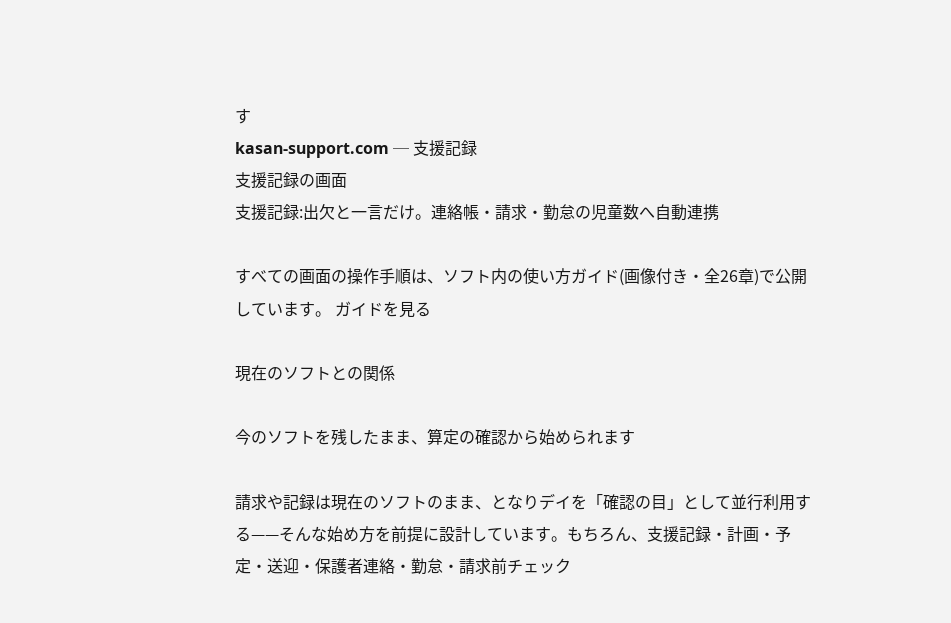す
kasan-support.com ─ 支援記録
支援記録の画面
支援記録:出欠と一言だけ。連絡帳・請求・勤怠の児童数へ自動連携

すべての画面の操作手順は、ソフト内の使い方ガイド(画像付き・全26章)で公開しています。 ガイドを見る

現在のソフトとの関係

今のソフトを残したまま、算定の確認から始められます

請求や記録は現在のソフトのまま、となりデイを「確認の目」として並行利用する——そんな始め方を前提に設計しています。もちろん、支援記録・計画・予定・送迎・保護者連絡・勤怠・請求前チェック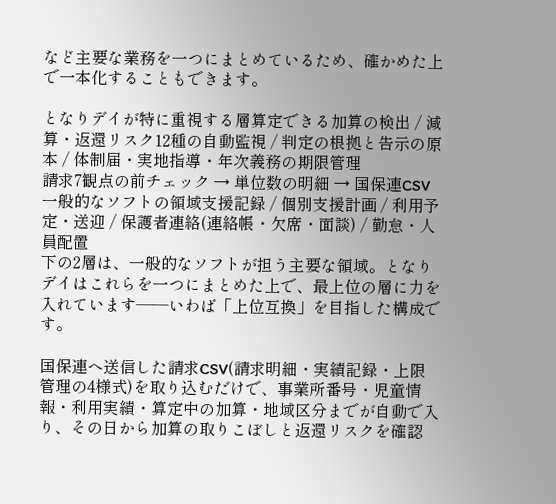など主要な業務を一つにまとめているため、確かめた上で一本化することもできます。

となりデイが特に重視する層算定できる加算の検出 / 減算・返還リスク12種の自動監視 / 判定の根拠と告示の原本 / 体制届・実地指導・年次義務の期限管理
請求7観点の前チェック → 単位数の明細 → 国保連CSV
一般的なソフトの領域支援記録 / 個別支援計画 / 利用予定・送迎 / 保護者連絡(連絡帳・欠席・面談) / 勤怠・人員配置
下の2層は、一般的なソフトが担う主要な領域。となりデイはこれらを一つにまとめた上で、最上位の層に力を入れています——いわば「上位互換」を目指した構成です。

国保連へ送信した請求CSV(請求明細・実績記録・上限管理の4様式)を取り込むだけで、事業所番号・児童情報・利用実績・算定中の加算・地域区分までが自動で入り、その日から加算の取りこぼしと返還リスクを確認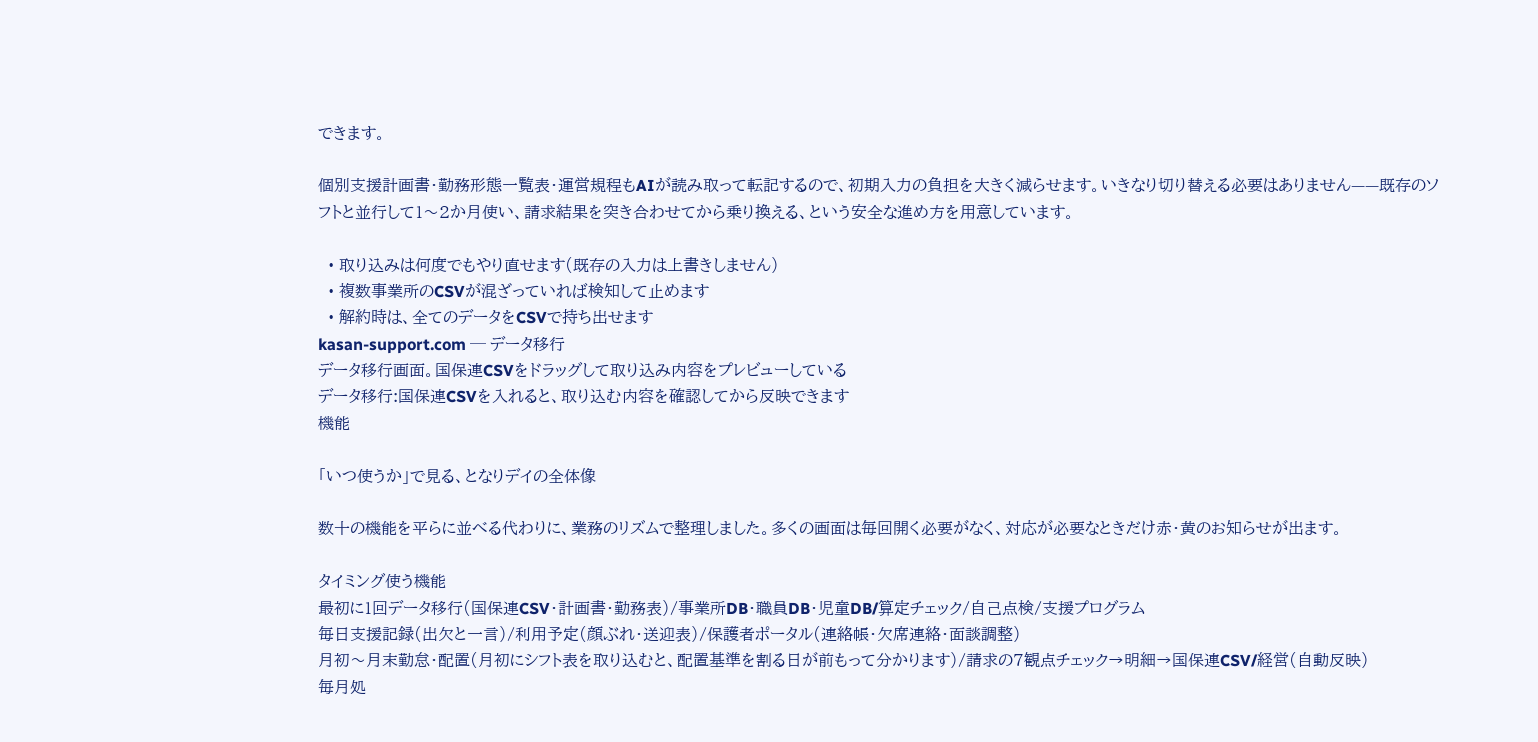できます。

個別支援計画書・勤務形態一覧表・運営規程もAIが読み取って転記するので、初期入力の負担を大きく減らせます。いきなり切り替える必要はありません——既存のソフトと並行して1〜2か月使い、請求結果を突き合わせてから乗り換える、という安全な進め方を用意しています。

  • 取り込みは何度でもやり直せます(既存の入力は上書きしません)
  • 複数事業所のCSVが混ざっていれば検知して止めます
  • 解約時は、全てのデータをCSVで持ち出せます
kasan-support.com ─ データ移行
データ移行画面。国保連CSVをドラッグして取り込み内容をプレビューしている
データ移行:国保連CSVを入れると、取り込む内容を確認してから反映できます
機能

「いつ使うか」で見る、となりデイの全体像

数十の機能を平らに並べる代わりに、業務のリズムで整理しました。多くの画面は毎回開く必要がなく、対応が必要なときだけ赤・黄のお知らせが出ます。

タイミング使う機能
最初に1回データ移行(国保連CSV・計画書・勤務表)/事業所DB・職員DB・児童DB/算定チェック/自己点検/支援プログラム
毎日支援記録(出欠と一言)/利用予定(顔ぶれ・送迎表)/保護者ポータル(連絡帳・欠席連絡・面談調整)
月初〜月末勤怠・配置(月初にシフト表を取り込むと、配置基準を割る日が前もって分かります)/請求の7観点チェック→明細→国保連CSV/経営(自動反映)
毎月処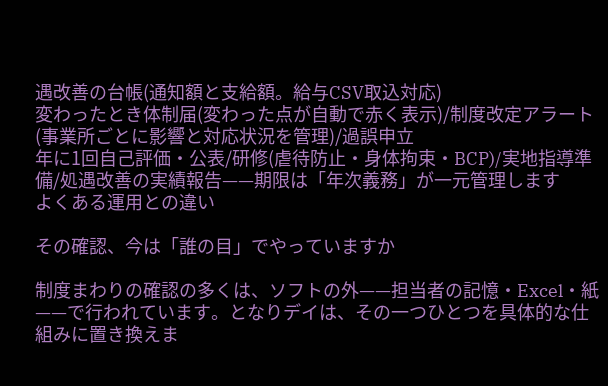遇改善の台帳(通知額と支給額。給与CSV取込対応)
変わったとき体制届(変わった点が自動で赤く表示)/制度改定アラート(事業所ごとに影響と対応状況を管理)/過誤申立
年に1回自己評価・公表/研修(虐待防止・身体拘束・BCP)/実地指導準備/処遇改善の実績報告——期限は「年次義務」が一元管理します
よくある運用との違い

その確認、今は「誰の目」でやっていますか

制度まわりの確認の多くは、ソフトの外——担当者の記憶・Excel・紙——で行われています。となりデイは、その一つひとつを具体的な仕組みに置き換えま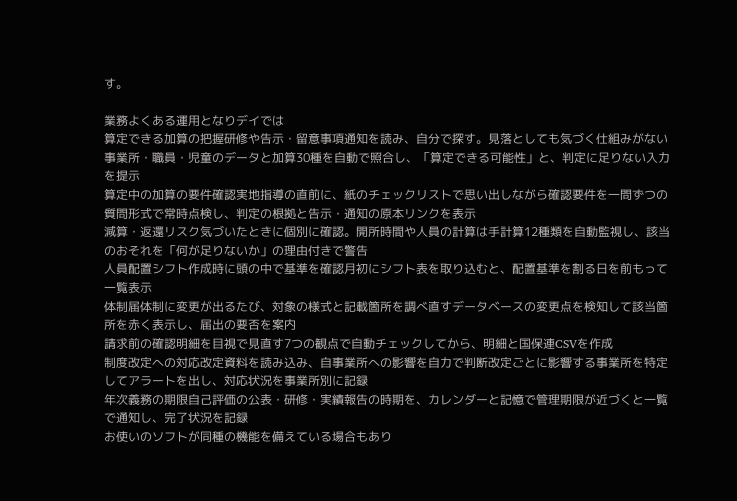す。

業務よくある運用となりデイでは
算定できる加算の把握研修や告示・留意事項通知を読み、自分で探す。見落としても気づく仕組みがない事業所・職員・児童のデータと加算30種を自動で照合し、「算定できる可能性」と、判定に足りない入力を提示
算定中の加算の要件確認実地指導の直前に、紙のチェックリストで思い出しながら確認要件を一問ずつの質問形式で常時点検し、判定の根拠と告示・通知の原本リンクを表示
減算・返還リスク気づいたときに個別に確認。開所時間や人員の計算は手計算12種類を自動監視し、該当のおそれを「何が足りないか」の理由付きで警告
人員配置シフト作成時に頭の中で基準を確認月初にシフト表を取り込むと、配置基準を割る日を前もって一覧表示
体制届体制に変更が出るたび、対象の様式と記載箇所を調べ直すデータベースの変更点を検知して該当箇所を赤く表示し、届出の要否を案内
請求前の確認明細を目視で見直す7つの観点で自動チェックしてから、明細と国保連CSVを作成
制度改定への対応改定資料を読み込み、自事業所への影響を自力で判断改定ごとに影響する事業所を特定してアラートを出し、対応状況を事業所別に記録
年次義務の期限自己評価の公表・研修・実績報告の時期を、カレンダーと記憶で管理期限が近づくと一覧で通知し、完了状況を記録
お使いのソフトが同種の機能を備えている場合もあり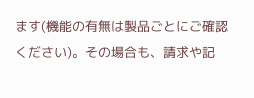ます(機能の有無は製品ごとにご確認ください)。その場合も、請求や記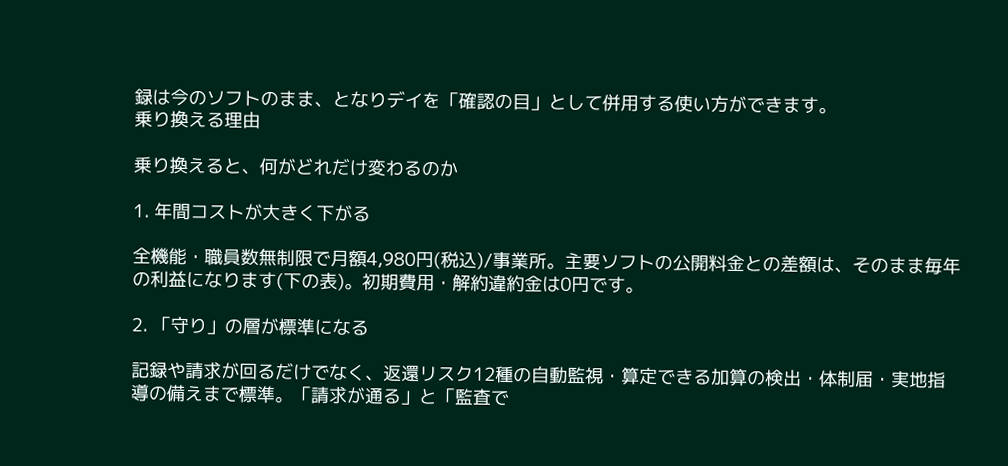録は今のソフトのまま、となりデイを「確認の目」として併用する使い方ができます。
乗り換える理由

乗り換えると、何がどれだけ変わるのか

1. 年間コストが大きく下がる

全機能・職員数無制限で月額4,980円(税込)/事業所。主要ソフトの公開料金との差額は、そのまま毎年の利益になります(下の表)。初期費用・解約違約金は0円です。

2. 「守り」の層が標準になる

記録や請求が回るだけでなく、返還リスク12種の自動監視・算定できる加算の検出・体制届・実地指導の備えまで標準。「請求が通る」と「監査で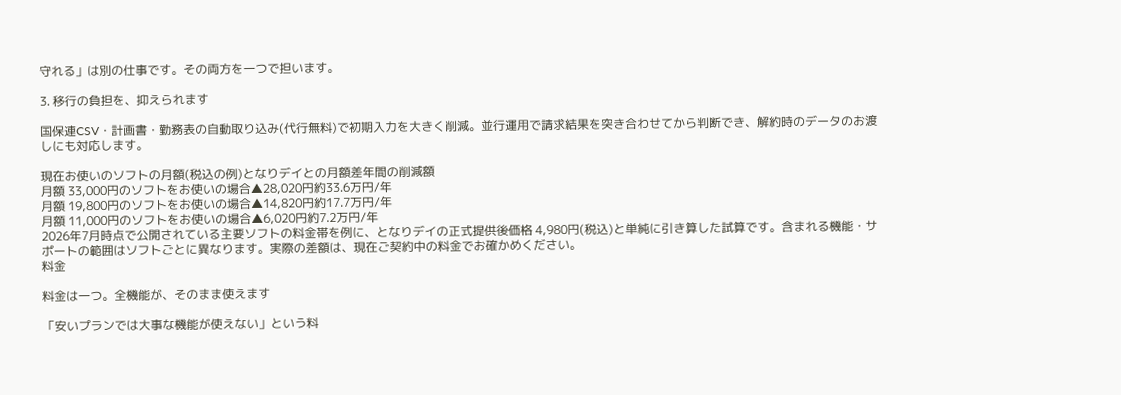守れる」は別の仕事です。その両方を一つで担います。

3. 移行の負担を、抑えられます

国保連CSV・計画書・勤務表の自動取り込み(代行無料)で初期入力を大きく削減。並行運用で請求結果を突き合わせてから判断でき、解約時のデータのお渡しにも対応します。

現在お使いのソフトの月額(税込の例)となりデイとの月額差年間の削減額
月額 33,000円のソフトをお使いの場合▲28,020円約33.6万円/年
月額 19,800円のソフトをお使いの場合▲14,820円約17.7万円/年
月額 11,000円のソフトをお使いの場合▲6,020円約7.2万円/年
2026年7月時点で公開されている主要ソフトの料金帯を例に、となりデイの正式提供後価格 4,980円(税込)と単純に引き算した試算です。含まれる機能・サポートの範囲はソフトごとに異なります。実際の差額は、現在ご契約中の料金でお確かめください。
料金

料金は一つ。全機能が、そのまま使えます

「安いプランでは大事な機能が使えない」という料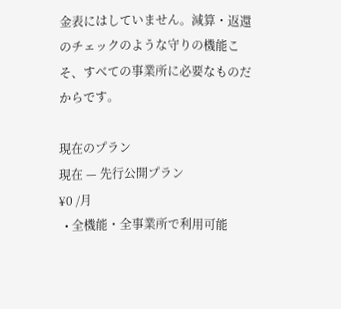金表にはしていません。減算・返還のチェックのような守りの機能こそ、すべての事業所に必要なものだからです。

現在のプラン
現在 — 先行公開プラン
¥0 /月
  • 全機能・全事業所で利用可能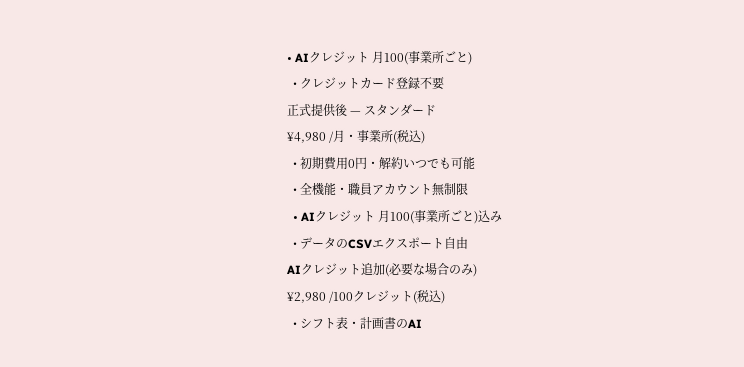• AIクレジット 月100(事業所ごと)
  • クレジットカード登録不要
正式提供後 — スタンダード
¥4,980 /月・事業所(税込)
  • 初期費用0円・解約いつでも可能
  • 全機能・職員アカウント無制限
  • AIクレジット 月100(事業所ごと)込み
  • データのCSVエクスポート自由
AIクレジット追加(必要な場合のみ)
¥2,980 /100クレジット(税込)
  • シフト表・計画書のAI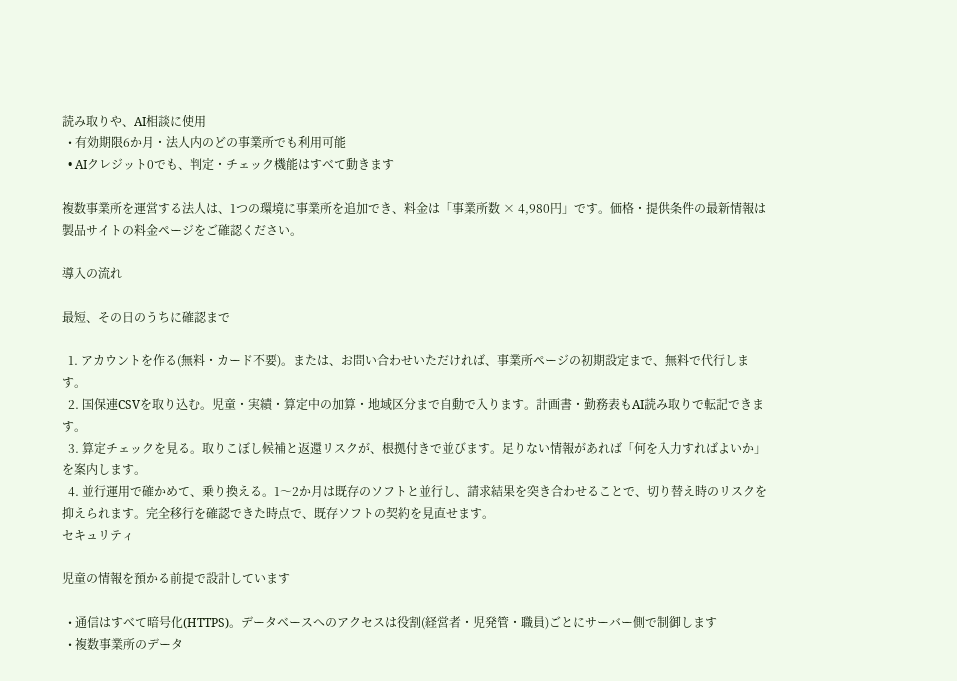読み取りや、AI相談に使用
  • 有効期限6か月・法人内のどの事業所でも利用可能
  • AIクレジット0でも、判定・チェック機能はすべて動きます

複数事業所を運営する法人は、1つの環境に事業所を追加でき、料金は「事業所数 × 4,980円」です。価格・提供条件の最新情報は製品サイトの料金ページをご確認ください。

導入の流れ

最短、その日のうちに確認まで

  1. アカウントを作る(無料・カード不要)。または、お問い合わせいただければ、事業所ページの初期設定まで、無料で代行します。
  2. 国保連CSVを取り込む。児童・実績・算定中の加算・地域区分まで自動で入ります。計画書・勤務表もAI読み取りで転記できます。
  3. 算定チェックを見る。取りこぼし候補と返還リスクが、根拠付きで並びます。足りない情報があれば「何を入力すればよいか」を案内します。
  4. 並行運用で確かめて、乗り換える。1〜2か月は既存のソフトと並行し、請求結果を突き合わせることで、切り替え時のリスクを抑えられます。完全移行を確認できた時点で、既存ソフトの契約を見直せます。
セキュリティ

児童の情報を預かる前提で設計しています

  • 通信はすべて暗号化(HTTPS)。データベースへのアクセスは役割(経営者・児発管・職員)ごとにサーバー側で制御します
  • 複数事業所のデータ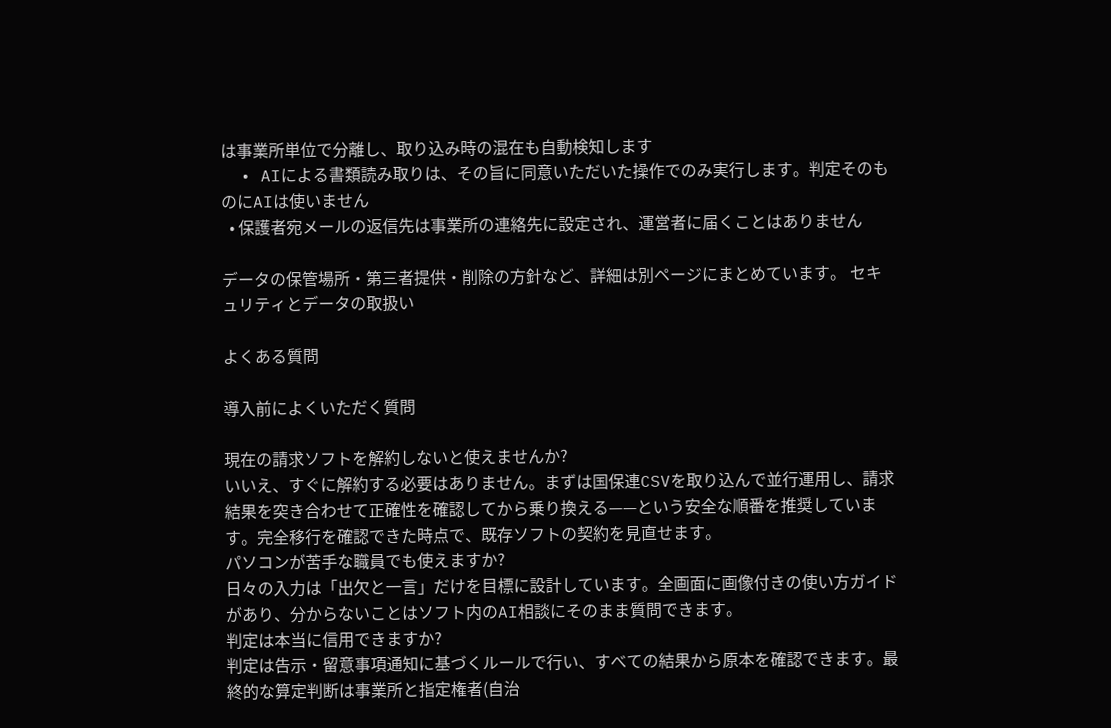は事業所単位で分離し、取り込み時の混在も自動検知します
  • AIによる書類読み取りは、その旨に同意いただいた操作でのみ実行します。判定そのものにAIは使いません
  • 保護者宛メールの返信先は事業所の連絡先に設定され、運営者に届くことはありません

データの保管場所・第三者提供・削除の方針など、詳細は別ページにまとめています。 セキュリティとデータの取扱い

よくある質問

導入前によくいただく質問

現在の請求ソフトを解約しないと使えませんか?
いいえ、すぐに解約する必要はありません。まずは国保連CSVを取り込んで並行運用し、請求結果を突き合わせて正確性を確認してから乗り換える——という安全な順番を推奨しています。完全移行を確認できた時点で、既存ソフトの契約を見直せます。
パソコンが苦手な職員でも使えますか?
日々の入力は「出欠と一言」だけを目標に設計しています。全画面に画像付きの使い方ガイドがあり、分からないことはソフト内のAI相談にそのまま質問できます。
判定は本当に信用できますか?
判定は告示・留意事項通知に基づくルールで行い、すべての結果から原本を確認できます。最終的な算定判断は事業所と指定権者(自治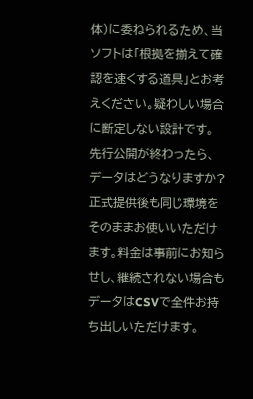体)に委ねられるため、当ソフトは「根拠を揃えて確認を速くする道具」とお考えください。疑わしい場合に断定しない設計です。
先行公開が終わったら、データはどうなりますか?
正式提供後も同じ環境をそのままお使いいただけます。料金は事前にお知らせし、継続されない場合もデータはCSVで全件お持ち出しいただけます。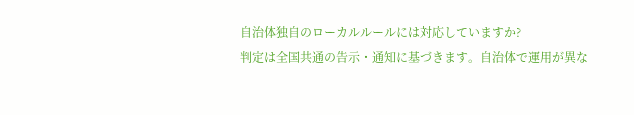自治体独自のローカルルールには対応していますか?
判定は全国共通の告示・通知に基づきます。自治体で運用が異な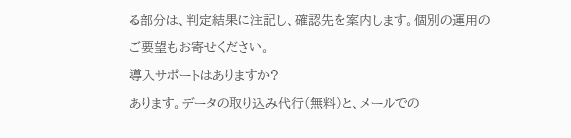る部分は、判定結果に注記し、確認先を案内します。個別の運用のご要望もお寄せください。
導入サポートはありますか?
あります。データの取り込み代行(無料)と、メールでの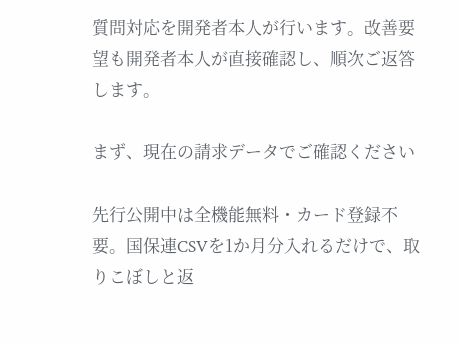質問対応を開発者本人が行います。改善要望も開発者本人が直接確認し、順次ご返答します。

まず、現在の請求データでご確認ください

先行公開中は全機能無料・カード登録不要。国保連CSVを1か月分入れるだけで、取りこぼしと返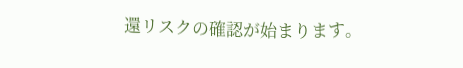還リスクの確認が始まります。